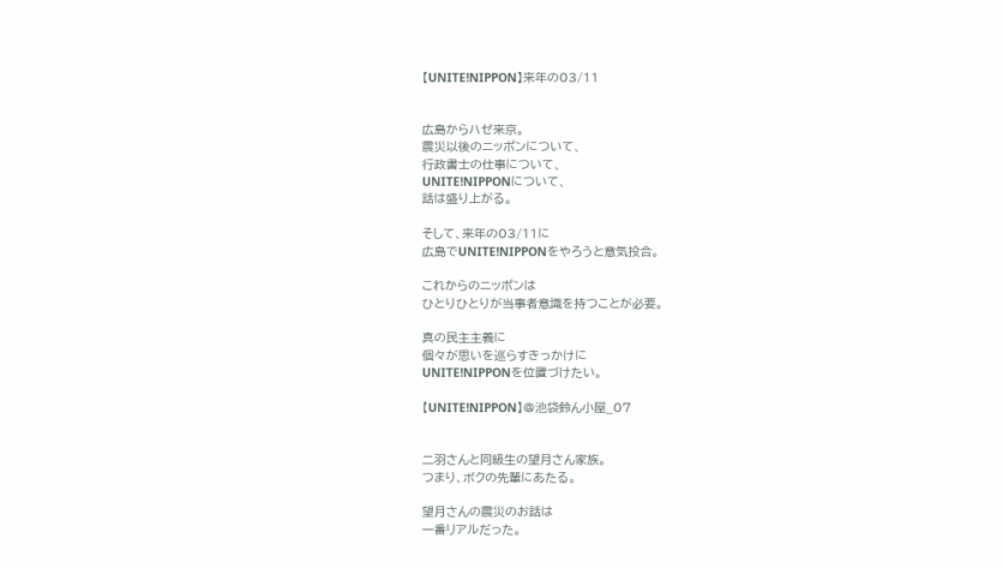【UNITE!NIPPON】来年の03/11


広島からハゼ来京。
震災以後のニッポンについて、
行政書士の仕事について、
UNITE!NIPPONについて、
話は盛り上がる。

そして、来年の03/11に
広島でUNITE!NIPPONをやろうと意気投合。

これからのニッポンは
ひとりひとりが当事者意識を持つことが必要。

真の民主主義に
個々が思いを巡らすきっかけに
UNITE!NIPPONを位置づけたい。

【UNITE!NIPPON】@池袋鈴ん小屋_07


二羽さんと同級生の望月さん家族。
つまり、ボクの先輩にあたる。

望月さんの震災のお話は
一番リアルだった。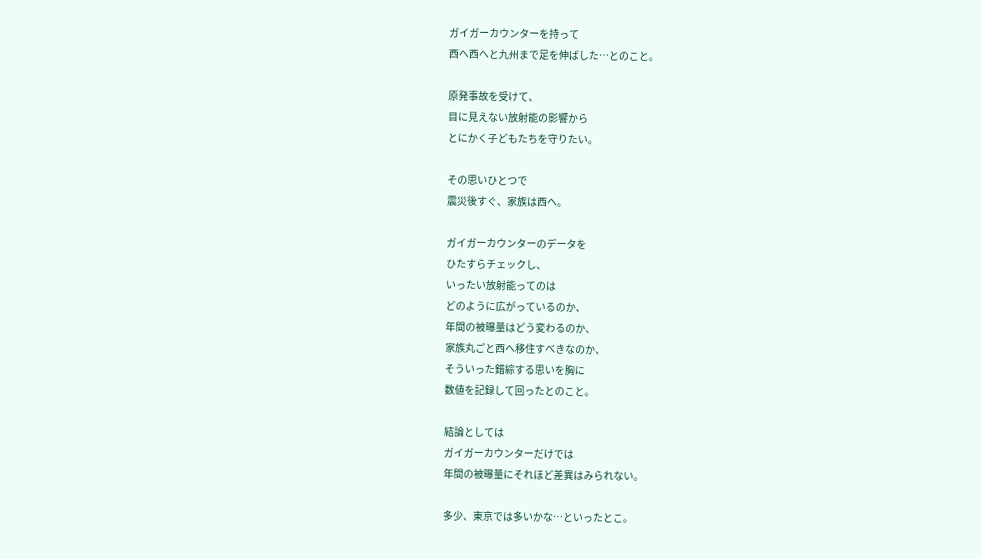ガイガーカウンターを持って
西へ西へと九州まで足を伸ばした…とのこと。

原発事故を受けて、
目に見えない放射能の影響から
とにかく子どもたちを守りたい。

その思いひとつで
震災後すぐ、家族は西へ。

ガイガーカウンターのデータを
ひたすらチェックし、
いったい放射能ってのは
どのように広がっているのか、
年間の被曝量はどう変わるのか、
家族丸ごと西へ移住すべきなのか、
そういった錯綜する思いを胸に
数値を記録して回ったとのこと。

結論としては
ガイガーカウンターだけでは
年間の被曝量にそれほど差異はみられない。

多少、東京では多いかな…といったとこ。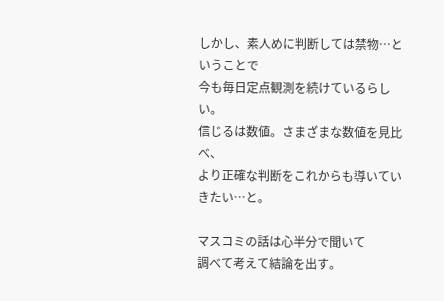しかし、素人めに判断しては禁物…ということで
今も毎日定点観測を続けているらしい。
信じるは数値。さまざまな数値を見比べ、
より正確な判断をこれからも導いていきたい…と。

マスコミの話は心半分で聞いて
調べて考えて結論を出す。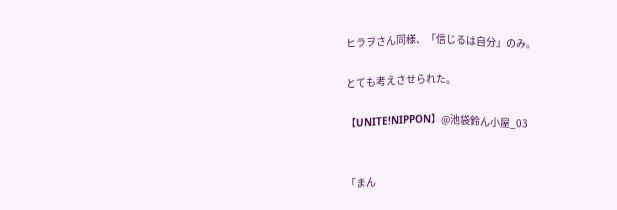ヒラヲさん同様、「信じるは自分」のみ。

とても考えさせられた。

【UNITE!NIPPON】@池袋鈴ん小屋_03


「まん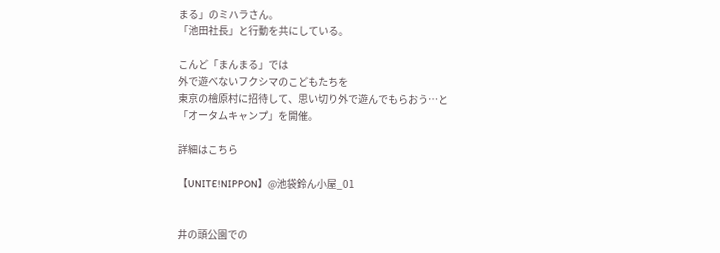まる」のミハラさん。
「池田社長」と行動を共にしている。

こんど「まんまる」では
外で遊べないフクシマのこどもたちを
東京の檜原村に招待して、思い切り外で遊んでもらおう…と
「オータムキャンプ」を開催。

詳細はこちら

【UNITE!NIPPON】@池袋鈴ん小屋_01


井の頭公園での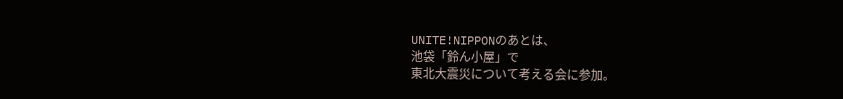UNITE!NIPPONのあとは、
池袋「鈴ん小屋」で
東北大震災について考える会に参加。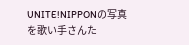UNITE!NIPPONの写真を歌い手さんた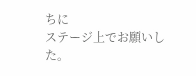ちに
ステージ上でお願いした。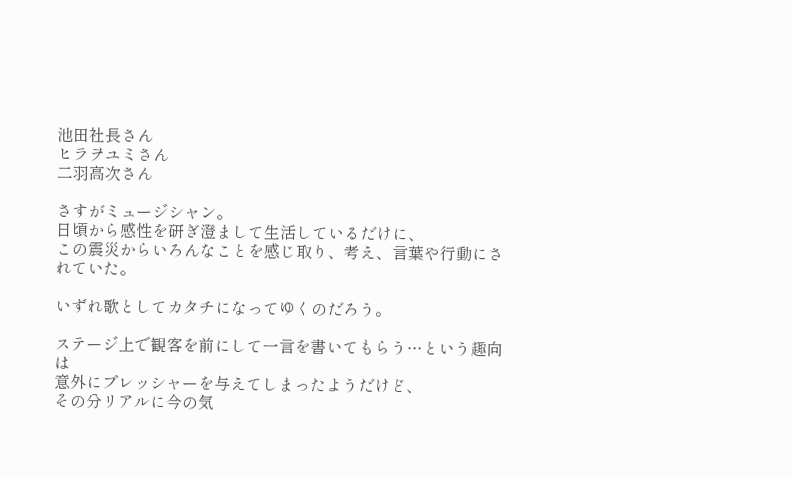池田社長さん
ヒラヲユミさん
二羽高次さん

さすがミュージシャン。
日頃から感性を研ぎ澄まして生活しているだけに、
この震災からいろんなことを感じ取り、考え、言葉や行動にされていた。

いずれ歌としてカタチになってゆくのだろう。

ステージ上で観客を前にして一言を書いてもらう…という趣向は
意外にプレッシャーを与えてしまったようだけど、
その分リアルに今の気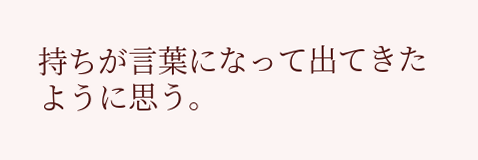持ちが言葉になって出てきたように思う。